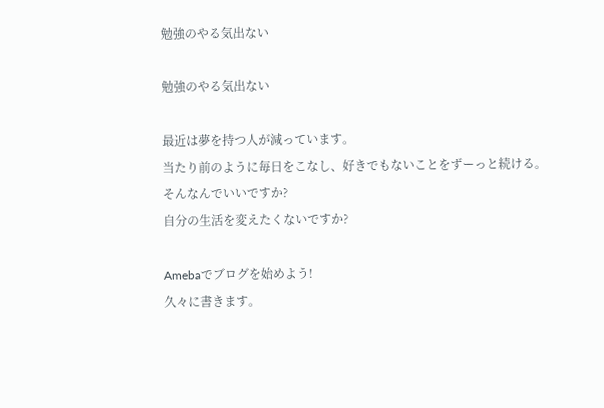勉強のやる気出ない

勉強のやる気出ない

最近は夢を持つ人が減っています。
当たり前のように毎日をこなし、好きでもないことをずーっと続ける。
そんなんでいいですか?
自分の生活を変えたくないですか?

Amebaでブログを始めよう!
久々に書きます。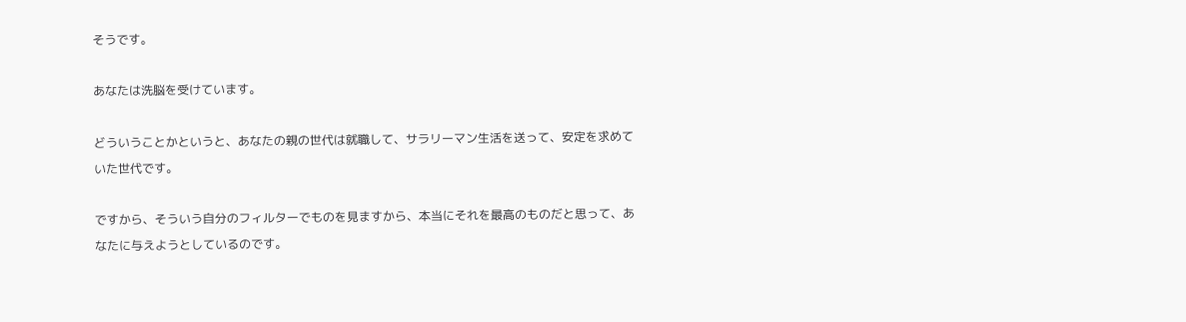そうです。

あなたは洗脳を受けています。

どういうことかというと、あなたの親の世代は就職して、サラリーマン生活を送って、安定を求めていた世代です。

ですから、そういう自分のフィルターでものを見ますから、本当にそれを最高のものだと思って、あなたに与えようとしているのです。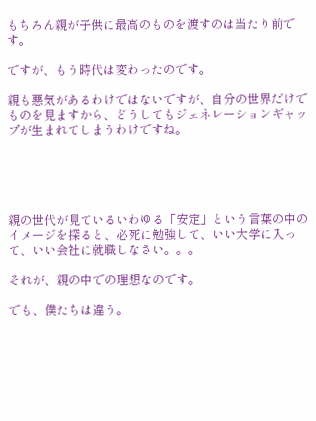もちろん親が子供に最高のものを渡すのは当たり前です。

ですが、もう時代は変わったのです。

親も悪気があるわけではないですが、自分の世界だけでものを見ますから、どうしてもジェネレーションギャップが生まれてしまうわけですね。





親の世代が見ているいわゆる「安定」という言葉の中のイメージを探ると、必死に勉強して、いい大学に入って、いい会社に就職しなさい。。。

それが、親の中での理想なのです。

でも、僕たちは違う。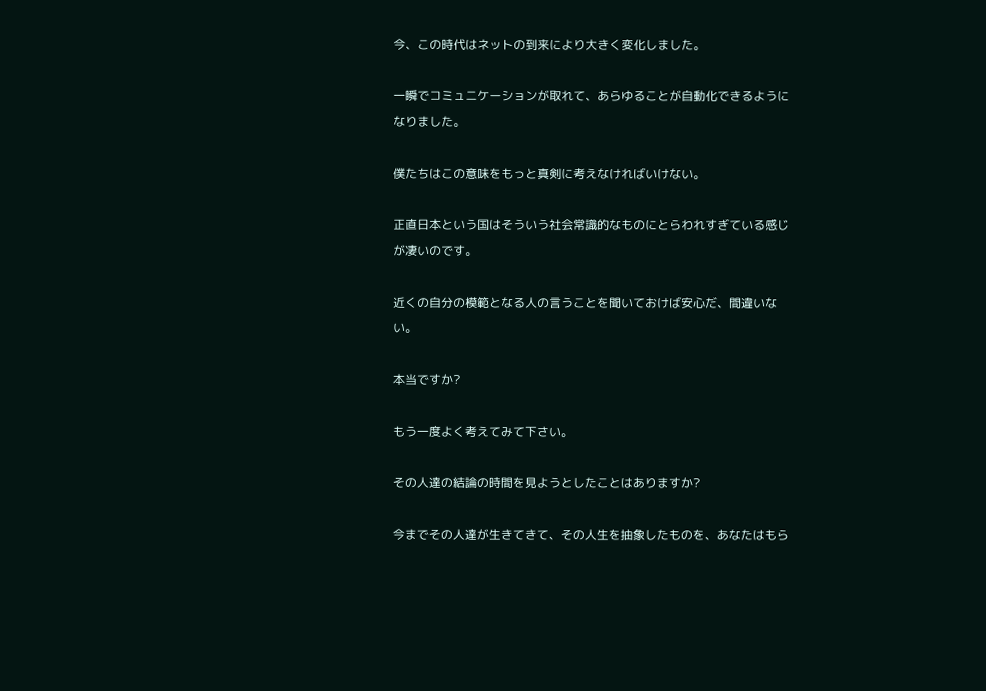今、この時代はネットの到来により大きく変化しました。

一瞬でコミュニケーションが取れて、あらゆることが自動化できるようになりました。

僕たちはこの意味をもっと真剣に考えなければいけない。

正直日本という国はそういう社会常識的なものにとらわれすぎている感じが凄いのです。

近くの自分の模範となる人の言うことを聞いておけば安心だ、間違いない。

本当ですか?

もう一度よく考えてみて下さい。

その人達の結論の時間を見ようとしたことはありますか?

今までその人達が生きてきて、その人生を抽象したものを、あなたはもら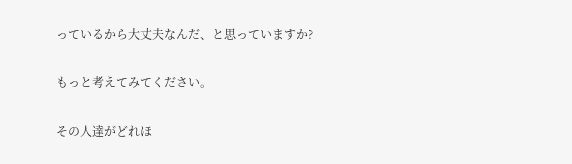っているから大丈夫なんだ、と思っていますか?

もっと考えてみてください。

その人達がどれほ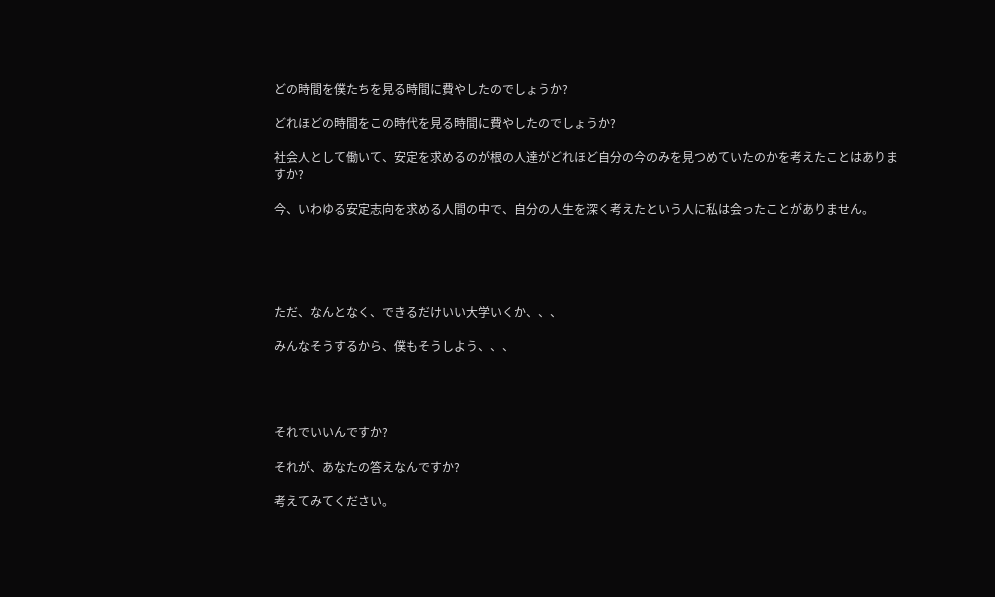どの時間を僕たちを見る時間に費やしたのでしょうか?

どれほどの時間をこの時代を見る時間に費やしたのでしょうか?

社会人として働いて、安定を求めるのが根の人達がどれほど自分の今のみを見つめていたのかを考えたことはありますか?

今、いわゆる安定志向を求める人間の中で、自分の人生を深く考えたという人に私は会ったことがありません。





ただ、なんとなく、できるだけいい大学いくか、、、

みんなそうするから、僕もそうしよう、、、




それでいいんですか?

それが、あなたの答えなんですか?

考えてみてください。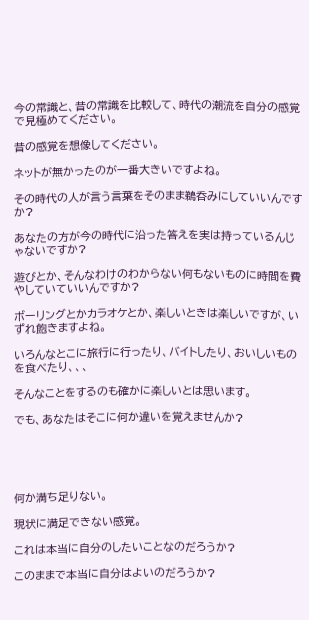今の常識と、昔の常識を比較して、時代の潮流を自分の感覚で見極めてください。

昔の感覚を想像してください。

ネットが無かったのが一番大きいですよね。

その時代の人が言う言葉をそのまま鵜呑みにしていいんですか?

あなたの方が今の時代に沿った答えを実は持っているんじゃないですか?

遊びとか、そんなわけのわからない何もないものに時間を費やしていていいんですか?

ボーリングとかカラオケとか、楽しいときは楽しいですが、いずれ飽きますよね。

いろんなとこに旅行に行ったり、バイトしたり、おいしいものを食べたり、、、

そんなことをするのも確かに楽しいとは思います。

でも、あなたはそこに何か違いを覚えませんか?





何か満ち足りない。

現状に満足できない感覚。

これは本当に自分のしたいことなのだろうか?

このままで本当に自分はよいのだろうか?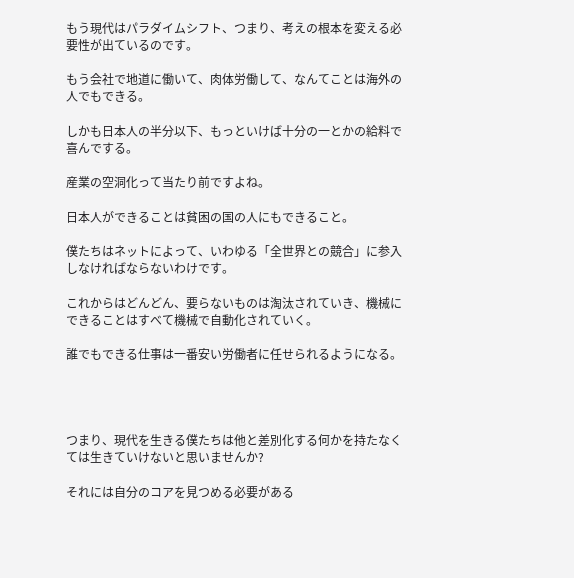もう現代はパラダイムシフト、つまり、考えの根本を変える必要性が出ているのです。

もう会社で地道に働いて、肉体労働して、なんてことは海外の人でもできる。

しかも日本人の半分以下、もっといけば十分の一とかの給料で喜んでする。

産業の空洞化って当たり前ですよね。

日本人ができることは貧困の国の人にもできること。

僕たちはネットによって、いわゆる「全世界との競合」に参入しなければならないわけです。

これからはどんどん、要らないものは淘汰されていき、機械にできることはすべて機械で自動化されていく。

誰でもできる仕事は一番安い労働者に任せられるようになる。




つまり、現代を生きる僕たちは他と差別化する何かを持たなくては生きていけないと思いませんか?

それには自分のコアを見つめる必要がある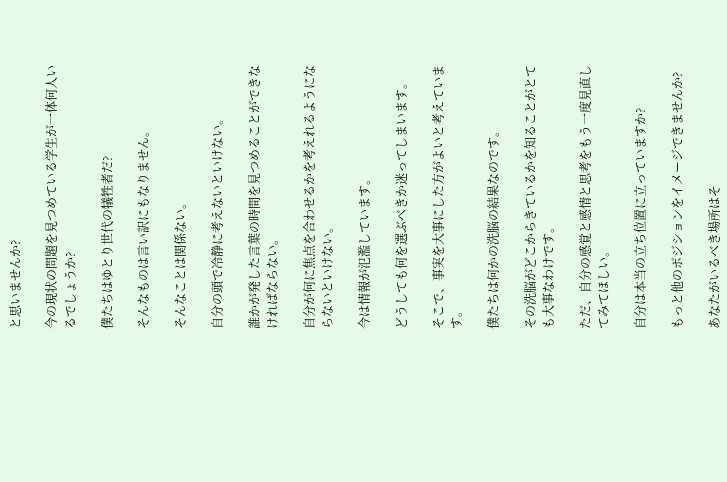と思いませんか?

今の現状の問題を見つめている学生が一体何人いるでしょうか?

僕たちはゆとり世代の犠牲者だ?

そんなものは言い訳にもなりません。

そんなことは関係ない。

自分の頭で冷静に考えないといけない。

誰かが発した言葉の時間を見つめることができなければならない。

自分が何に焦点を合わせるかを考えれるようにならないといけない。

今は情報が氾濫しています。

どうしても何を選ぶべきか迷ってしまいます。

そこで、事実を大事にした方がよいと考えています。

僕たちは何かの洗脳の結果なのです。

その洗脳がどこからきているかを知ることがとても大事なわけです。

ただ、自分の感覚と感情と思考をもう一度見直してみてほしい。

自分は本当の立ち位置に立っていますか?

もっと他のポジションをイメージできませんか?

あなたがいるべき場所はそ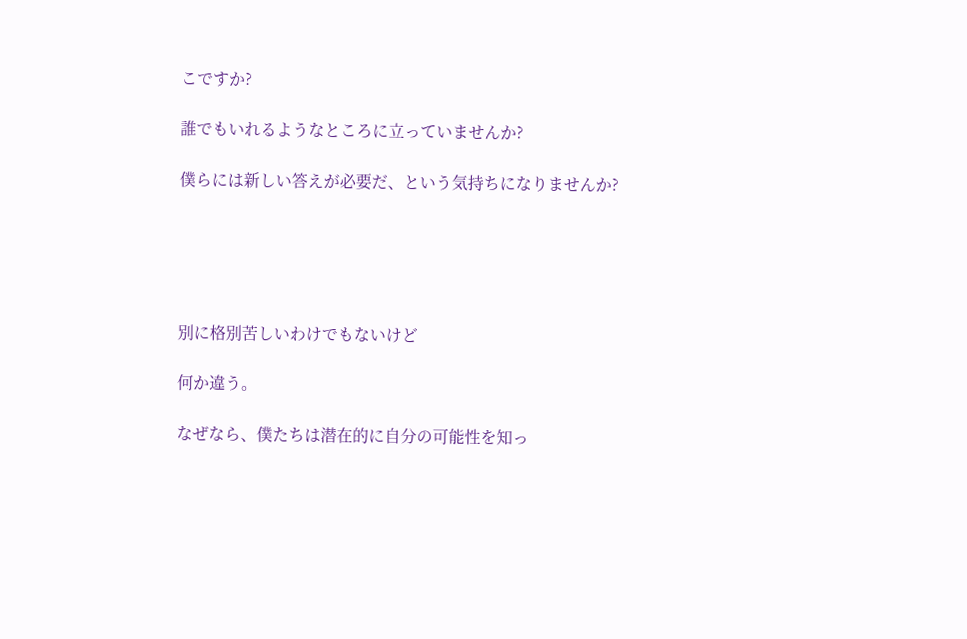こですか?

誰でもいれるようなところに立っていませんか?

僕らには新しい答えが必要だ、という気持ちになりませんか?





別に格別苦しいわけでもないけど

何か違う。

なぜなら、僕たちは潜在的に自分の可能性を知っ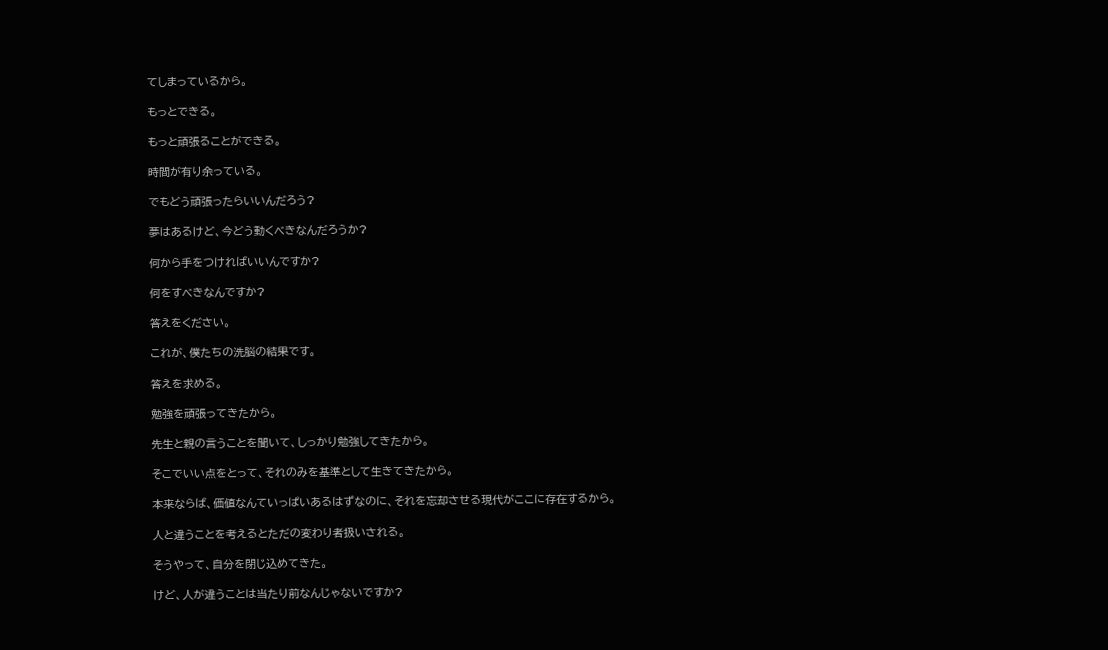てしまっているから。

もっとできる。

もっと頑張ることができる。

時間が有り余っている。

でもどう頑張ったらいいんだろう?

夢はあるけど、今どう動くべきなんだろうか?

何から手をつければいいんですか?

何をすべきなんですか?

答えをください。

これが、僕たちの洗脳の結果です。

答えを求める。

勉強を頑張ってきたから。

先生と親の言うことを聞いて、しっかり勉強してきたから。

そこでいい点をとって、それのみを基準として生きてきたから。

本来ならば、価値なんていっぱいあるはずなのに、それを忘却させる現代がここに存在するから。

人と違うことを考えるとただの変わり者扱いされる。

そうやって、自分を閉じ込めてきた。

けど、人が違うことは当たり前なんじゃないですか?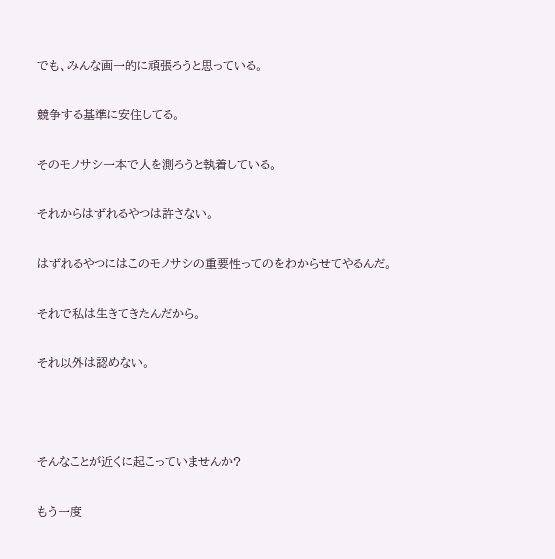でも、みんな画一的に頑張ろうと思っている。

競争する基準に安住してる。

そのモノサシ一本で人を測ろうと執着している。

それからはずれるやつは許さない。

はずれるやつにはこのモノサシの重要性ってのをわからせてやるんだ。

それで私は生きてきたんだから。

それ以外は認めない。



そんなことが近くに起こっていませんか?

もう一度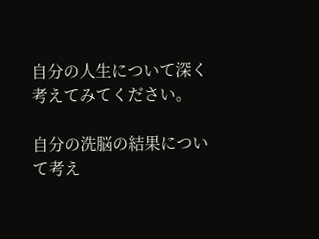自分の人生について深く考えてみてください。

自分の洗脳の結果について考え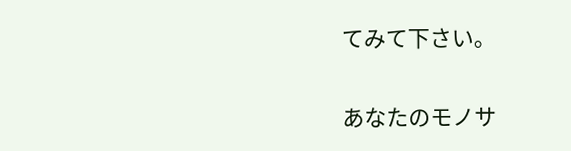てみて下さい。

あなたのモノサ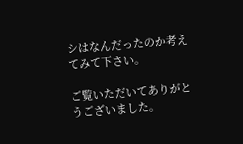シはなんだったのか考えてみて下さい。

ご覧いただいてありがとうございました。